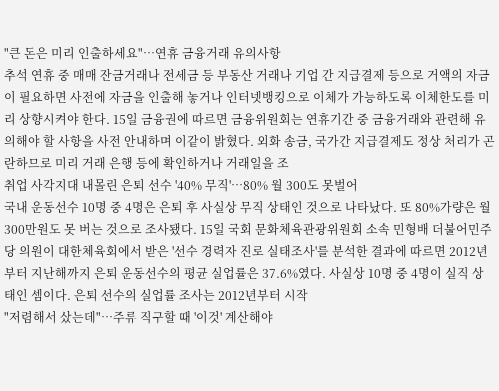"큰 돈은 미리 인출하세요"…연휴 금융거래 유의사항
추석 연휴 중 매매 잔금거래나 전세금 등 부동산 거래나 기업 간 지급결제 등으로 거액의 자금이 필요하면 사전에 자금을 인출해 놓거나 인터넷뱅킹으로 이체가 가능하도록 이체한도를 미리 상향시켜야 한다. 15일 금융권에 따르면 금융위원회는 연휴기간 중 금융거래와 관련해 유의해야 할 사항을 사전 안내하며 이같이 밝혔다. 외화 송금, 국가간 지급결제도 정상 처리가 곤란하므로 미리 거래 은행 등에 확인하거나 거래일을 조
취업 사각지대 내몰린 은퇴 선수 '40% 무직'…80% 월 300도 못벌어
국내 운동선수 10명 중 4명은 은퇴 후 사실상 무직 상태인 것으로 나타났다. 또 80%가량은 월 300만원도 못 버는 것으로 조사됐다. 15일 국회 문화체육관광위원회 소속 민형배 더불어민주당 의원이 대한체육회에서 받은 '선수 경력자 진로 실태조사'를 분석한 결과에 따르면 2012년부터 지난해까지 은퇴 운동선수의 평균 실업률은 37.6%였다. 사실상 10명 중 4명이 실직 상태인 셈이다. 은퇴 선수의 실업률 조사는 2012년부터 시작
"저렴해서 샀는데"…주류 직구할 때 '이것' 계산해야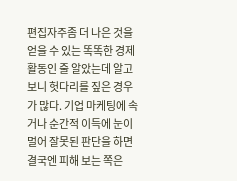편집자주좀 더 나은 것을 얻을 수 있는 똑똑한 경제활동인 줄 알았는데 알고 보니 헛다리를 짚은 경우가 많다. 기업 마케팅에 속거나 순간적 이득에 눈이 멀어 잘못된 판단을 하면 결국엔 피해 보는 쪽은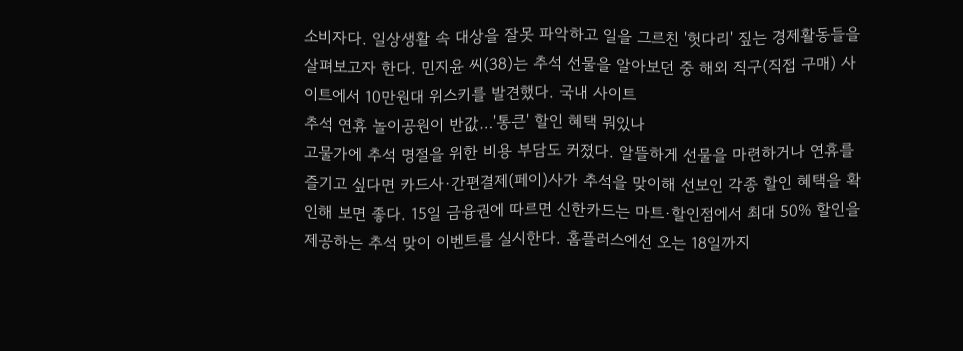소비자다. 일상생활 속 대상을 잘못 파악하고 일을 그르친 '헛다리' 짚는 경제활동들을 살펴보고자 한다. 민지윤 씨(38)는 추석 선물을 알아보던 중 해외 직구(직접 구매) 사이트에서 10만원대 위스키를 발견했다. 국내 사이트
추석 연휴 놀이공원이 반값…'통큰' 할인 혜택 뭐있나
고물가에 추석 명절을 위한 비용 부담도 커졌다. 알뜰하게 선물을 마련하거나 연휴를 즐기고 싶다면 카드사·간편결제(페이)사가 추석을 맞이해 선보인 각종 할인 혜택을 확인해 보면 좋다. 15일 금융권에 따르면 신한카드는 마트·할인점에서 최대 50% 할인을 제공하는 추석 맞이 이벤트를 실시한다. 홈플러스에선 오는 18일까지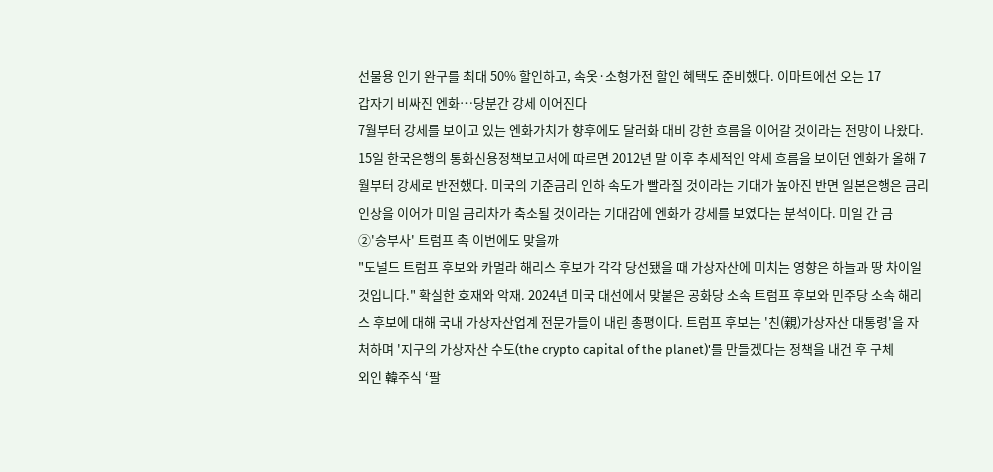선물용 인기 완구를 최대 50% 할인하고, 속옷·소형가전 할인 혜택도 준비했다. 이마트에선 오는 17
갑자기 비싸진 엔화…당분간 강세 이어진다
7월부터 강세를 보이고 있는 엔화가치가 향후에도 달러화 대비 강한 흐름을 이어갈 것이라는 전망이 나왔다. 15일 한국은행의 통화신용정책보고서에 따르면 2012년 말 이후 추세적인 약세 흐름을 보이던 엔화가 올해 7월부터 강세로 반전했다. 미국의 기준금리 인하 속도가 빨라질 것이라는 기대가 높아진 반면 일본은행은 금리인상을 이어가 미일 금리차가 축소될 것이라는 기대감에 엔화가 강세를 보였다는 분석이다. 미일 간 금
②'승부사' 트럼프 촉 이번에도 맞을까
"도널드 트럼프 후보와 카멀라 해리스 후보가 각각 당선됐을 때 가상자산에 미치는 영향은 하늘과 땅 차이일 것입니다." 확실한 호재와 악재. 2024년 미국 대선에서 맞붙은 공화당 소속 트럼프 후보와 민주당 소속 해리스 후보에 대해 국내 가상자산업계 전문가들이 내린 총평이다. 트럼프 후보는 '친(親)가상자산 대통령'을 자처하며 '지구의 가상자산 수도(the crypto capital of the planet)'를 만들겠다는 정책을 내건 후 구체
외인 韓주식 ‘팔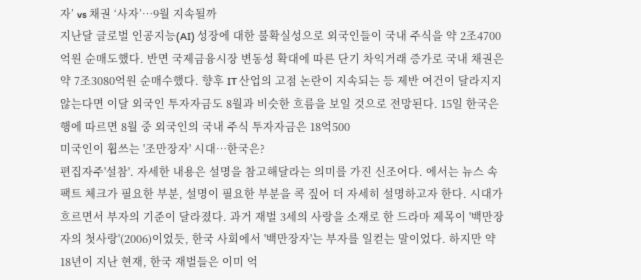자’ vs 채권 ‘사자’…9월 지속될까
지난달 글로벌 인공지능(AI) 성장에 대한 불확실성으로 외국인들이 국내 주식을 약 2조4700억원 순매도했다. 반면 국제금융시장 변동성 확대에 따른 단기 차익거래 증가로 국내 채권은 약 7조3080억원 순매수했다. 향후 IT 산업의 고점 논란이 지속되는 등 제반 여건이 달라지지 않는다면 이달 외국인 투자자금도 8월과 비슷한 흐름을 보일 것으로 전망된다. 15일 한국은행에 따르면 8월 중 외국인의 국내 주식 투자자금은 18억500
미국인이 휩쓰는 '조만장자' 시대…한국은?
편집자주'설참'. 자세한 내용은 설명을 참고해달라는 의미를 가진 신조어다. 에서는 뉴스 속 팩트 체크가 필요한 부분, 설명이 필요한 부분을 콕 짚어 더 자세히 설명하고자 한다. 시대가 흐르면서 부자의 기준이 달라졌다. 과거 재벌 3세의 사랑을 소재로 한 드라마 제목이 '백만장자의 첫사랑'(2006)이었듯, 한국 사회에서 '백만장자'는 부자를 일컫는 말이었다. 하지만 약 18년이 지난 현재, 한국 재벌들은 이미 억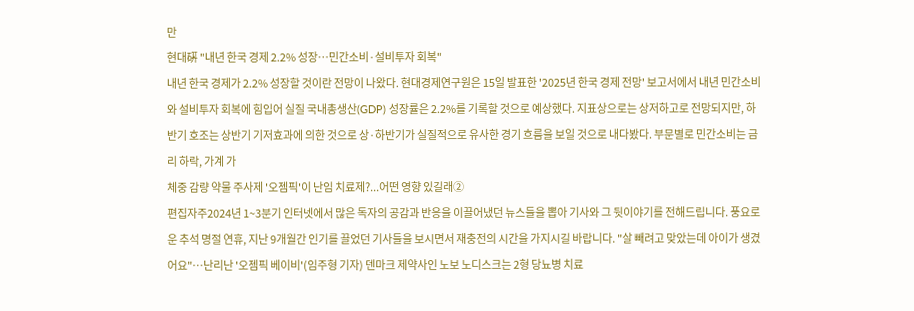만
현대硏 "내년 한국 경제 2.2% 성장…민간소비·설비투자 회복"
내년 한국 경제가 2.2% 성장할 것이란 전망이 나왔다. 현대경제연구원은 15일 발표한 '2025년 한국 경제 전망' 보고서에서 내년 민간소비와 설비투자 회복에 힘입어 실질 국내총생산(GDP) 성장률은 2.2%를 기록할 것으로 예상했다. 지표상으로는 상저하고로 전망되지만, 하반기 호조는 상반기 기저효과에 의한 것으로 상·하반기가 실질적으로 유사한 경기 흐름을 보일 것으로 내다봤다. 부문별로 민간소비는 금리 하락, 가계 가
체중 감량 약물 주사제 '오젬픽'이 난임 치료제?...어떤 영향 있길래②
편집자주2024년 1~3분기 인터넷에서 많은 독자의 공감과 반응을 이끌어냈던 뉴스들을 뽑아 기사와 그 뒷이야기를 전해드립니다. 풍요로운 추석 명절 연휴, 지난 9개월간 인기를 끌었던 기사들을 보시면서 재충전의 시간을 가지시길 바랍니다. "살 빼려고 맞았는데 아이가 생겼어요"…난리난 '오젬픽 베이비'(임주형 기자) 덴마크 제약사인 노보 노디스크는 2형 당뇨병 치료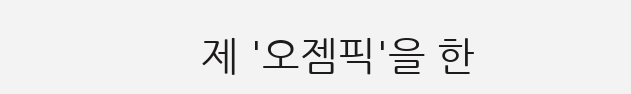제 '오젬픽'을 한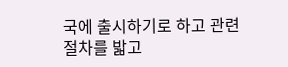국에 출시하기로 하고 관련 절차를 밟고